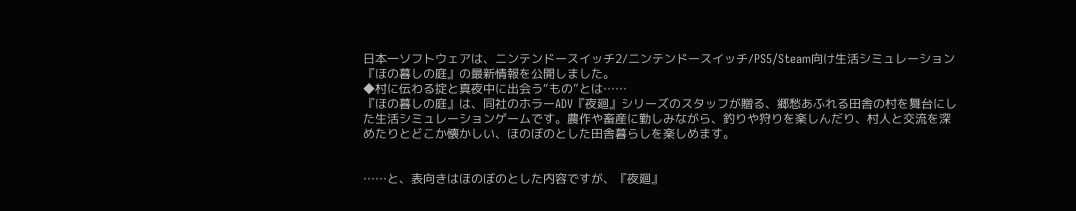日本一ソフトウェアは、ニンテンドースイッチ2/ニンテンドースイッチ/PS5/Steam向け生活シミュレーション『ほの暮しの庭』の最新情報を公開しました。
◆村に伝わる掟と真夜中に出会う“もの”とは……
『ほの暮しの庭』は、同社のホラーADV『夜廻』シリーズのスタッフが贈る、郷愁あふれる田舎の村を舞台にした生活シミュレーションゲームです。農作や畜産に勤しみながら、釣りや狩りを楽しんだり、村人と交流を深めたりとどこか懐かしい、ほのぼのとした田舎暮らしを楽しめます。


……と、表向きはほのぼのとした内容ですが、『夜廻』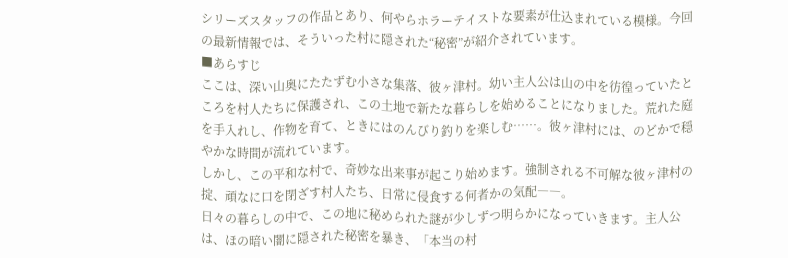シリーズスタッフの作品とあり、何やらホラーテイストな要素が仕込まれている模様。今回の最新情報では、そういった村に隠された“秘密”が紹介されています。
■あらすじ
ここは、深い山奥にたたずむ小さな集落、彼ヶ津村。幼い主人公は山の中を彷徨っていたところを村人たちに保護され、この土地で新たな暮らしを始めることになりました。荒れた庭を手入れし、作物を育て、ときにはのんびり釣りを楽しむ……。彼ヶ津村には、のどかで穏やかな時間が流れています。
しかし、この平和な村で、奇妙な出来事が起こり始めます。強制される不可解な彼ヶ津村の掟、頑なに口を閉ざす村人たち、日常に侵食する何者かの気配――。
日々の暮らしの中で、この地に秘められた謎が少しずつ明らかになっていきます。主人公は、ほの暗い闇に隠された秘密を暴き、「本当の村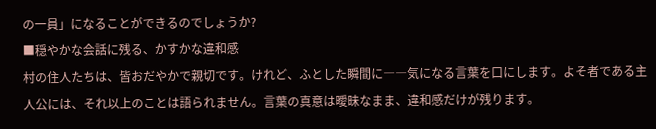の一員」になることができるのでしょうか?
■穏やかな会話に残る、かすかな違和感
村の住人たちは、皆おだやかで親切です。けれど、ふとした瞬間に――気になる言葉を口にします。よそ者である主人公には、それ以上のことは語られません。言葉の真意は曖昧なまま、違和感だけが残ります。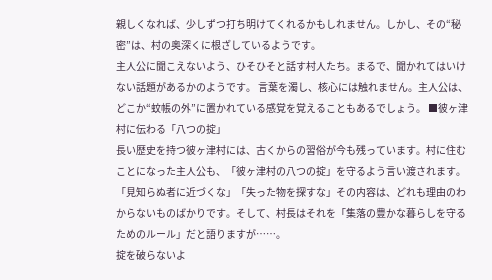親しくなれば、少しずつ打ち明けてくれるかもしれません。しかし、その“秘密”は、村の奥深くに根ざしているようです。
主人公に聞こえないよう、ひそひそと話す村人たち。まるで、聞かれてはいけない話題があるかのようです。 言葉を濁し、核心には触れません。主人公は、どこか“蚊帳の外”に置かれている感覚を覚えることもあるでしょう。 ■彼ヶ津村に伝わる「八つの掟」
長い歴史を持つ彼ヶ津村には、古くからの習俗が今も残っています。村に住むことになった主人公も、「彼ヶ津村の八つの掟」を守るよう言い渡されます。
「見知らぬ者に近づくな」「失った物を探すな」その内容は、どれも理由のわからないものばかりです。そして、村長はそれを「集落の豊かな暮らしを守るためのルール」だと語りますが……。
掟を破らないよ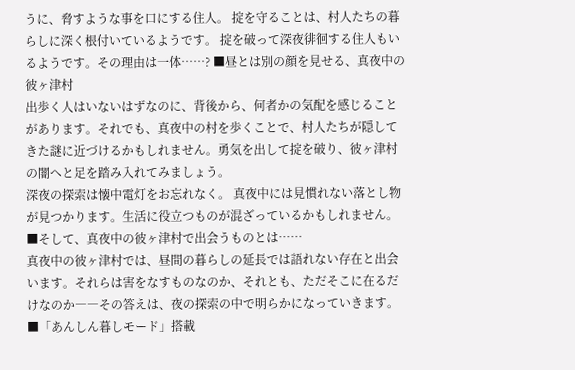うに、脅すような事を口にする住人。 掟を守ることは、村人たちの暮らしに深く根付いているようです。 掟を破って深夜徘徊する住人もいるようです。その理由は一体……? ■昼とは別の顔を見せる、真夜中の彼ヶ津村
出歩く人はいないはずなのに、背後から、何者かの気配を感じることがあります。それでも、真夜中の村を歩くことで、村人たちが隠してきた謎に近づけるかもしれません。勇気を出して掟を破り、彼ヶ津村の闇へと足を踏み入れてみましょう。
深夜の探索は懐中電灯をお忘れなく。 真夜中には見慣れない落とし物が見つかります。生活に役立つものが混ざっているかもしれません。
■そして、真夜中の彼ヶ津村で出会うものとは……
真夜中の彼ヶ津村では、昼間の暮らしの延長では語れない存在と出会います。それらは害をなすものなのか、それとも、ただそこに在るだけなのか――その答えは、夜の探索の中で明らかになっていきます。
■「あんしん暮しモード」搭載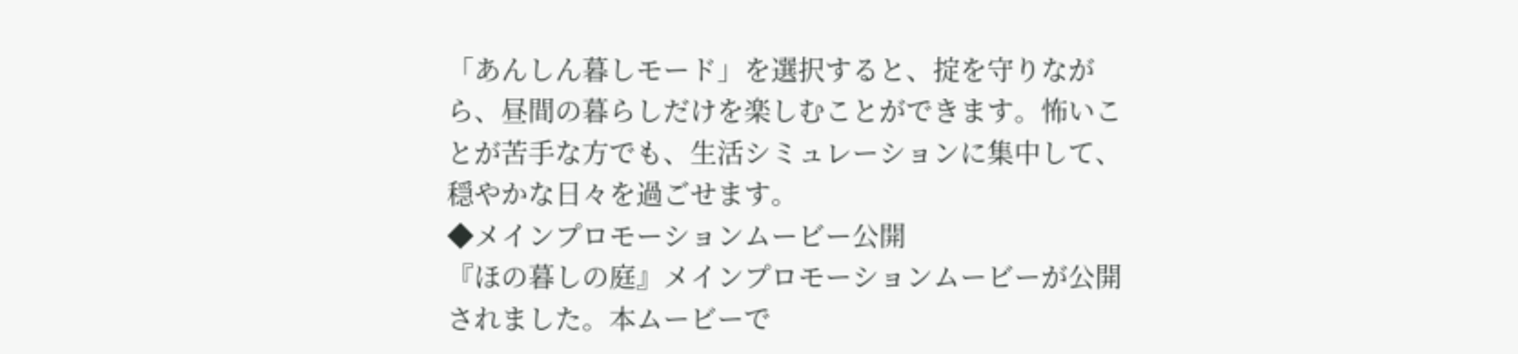「あんしん暮しモード」を選択すると、掟を守りながら、昼間の暮らしだけを楽しむことができます。怖いことが苦手な方でも、生活シミュレーションに集中して、穏やかな日々を過ごせます。
◆メインプロモーションムービー公開
『ほの暮しの庭』メインプロモーションムービーが公開されました。本ムービーで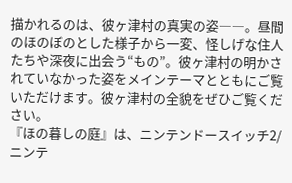描かれるのは、彼ヶ津村の真実の姿――。昼間のほのぼのとした様子から一変、怪しげな住人たちや深夜に出会う“もの”。彼ヶ津村の明かされていなかった姿をメインテーマとともにご覧いただけます。彼ヶ津村の全貌をぜひご覧ください。
『ほの暮しの庭』は、ニンテンドースイッチ2/ニンテ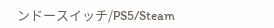ンドースイッチ/PS5/Steam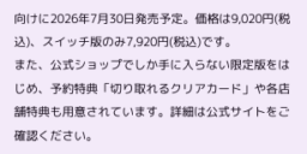向けに2026年7月30日発売予定。価格は9,020円(税込)、スイッチ版のみ7,920円(税込)です。
また、公式ショップでしか手に入らない限定版をはじめ、予約特典「切り取れるクリアカード」や各店舗特典も用意されています。詳細は公式サイトをご確認ください。